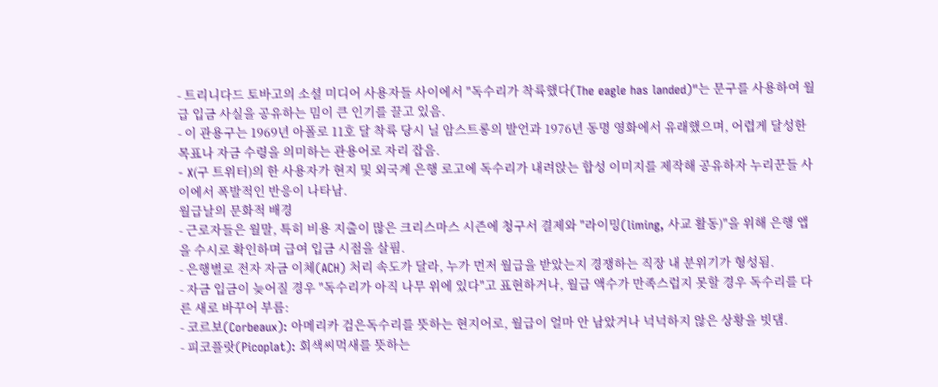- 트리니다드 토바고의 소셜 미디어 사용자들 사이에서 "독수리가 착륙했다(The eagle has landed)"는 문구를 사용하여 월급 입금 사실을 공유하는 밈이 큰 인기를 끌고 있음.
- 이 관용구는 1969년 아폴로 11호 달 착륙 당시 닐 암스트롱의 발언과 1976년 동명 영화에서 유래했으며, 어렵게 달성한 목표나 자금 수령을 의미하는 관용어로 자리 잡음.
- X(구 트위터)의 한 사용자가 현지 및 외국계 은행 로고에 독수리가 내려앉는 합성 이미지를 제작해 공유하자 누리꾼들 사이에서 폭발적인 반응이 나타남.
월급날의 문화적 배경
- 근로자들은 월말, 특히 비용 지출이 많은 크리스마스 시즌에 청구서 결제와 "라이밍(liming, 사교 활동)"을 위해 은행 앱을 수시로 확인하며 급여 입금 시점을 살핌.
- 은행별로 전자 자금 이체(ACH) 처리 속도가 달라, 누가 먼저 월급을 받았는지 경쟁하는 직장 내 분위기가 형성됨.
- 자금 입금이 늦어질 경우 "독수리가 아직 나무 위에 있다"고 표현하거나, 월급 액수가 만족스럽지 못할 경우 독수리를 다른 새로 바꾸어 부름:
- 코르보(Corbeaux): 아메리카 검은독수리를 뜻하는 현지어로, 월급이 얼마 안 남았거나 넉넉하지 않은 상황을 빗댐.
- 피코플랏(Picoplat): 회색씨먹새를 뜻하는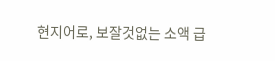현지어로, 보잘것없는 소액 급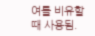여를 비유할 때 사용됨.